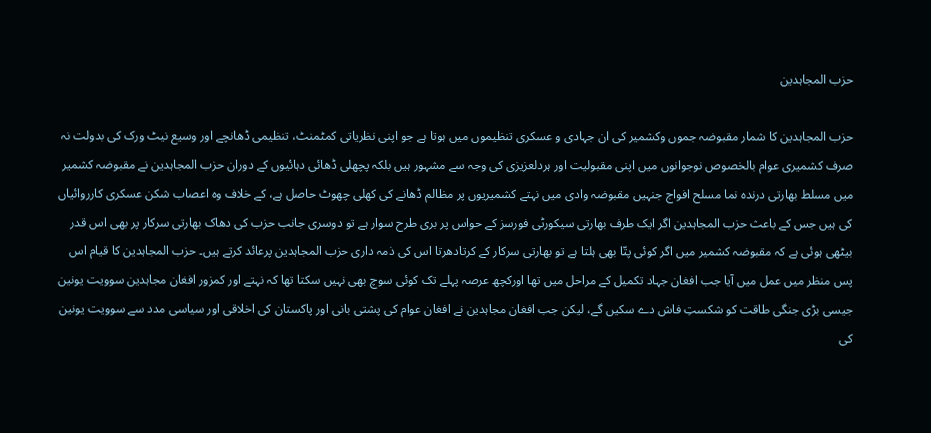حزب المجاہدین

حزب المجاہدین کا شمار مقبوضہ جموں وکشمیر کی ان جہادی و عسکری تنظیموں میں ہوتا ہے جو اپنی نظریاتی کمٹمنٹ، تنظیمی ڈھانچے اور وسیع نیٹ ورک کی بدولت نہ صرف کشمیری عوام بالخصوص نوجوانوں میں اپنی مقبولیت اور ہردلعزیزی کی وجہ سے مشہور ہیں بلکہ پچھلی ڈھائی دہائیوں کے دوران حزب المجاہدین نے مقبوضہ کشمیر میں مسلط بھارتی درندہ نما مسلح افواج جنہیں مقبوضہ وادی میں نہتے کشمیریوں پر مظالم ڈھانے کی کھلی چھوٹ حاصل ہے، کے خلاف وہ اعصاب شکن عسکری کارروائیاں کی ہیں جس کے باعث حزب المجاہدین اگر ایک طرف بھارتی سیکورٹی فورسز کے حواس پر بری طرح سوار ہے تو دوسری جانب حزب کی دھاک بھارتی سرکار پر بھی اس قدر بیٹھی ہوئی ہے کہ مقبوضہ کشمیر میں اگر کوئی پتّا بھی ہلتا ہے تو بھارتی سرکار کے کرتادھرتا اس کی ذمہ داری حزب المجاہدین پرعائد کرتے ہیں۔ حزب المجاہدین کا قیام اس پس منظر میں عمل میں آیا جب افغان جہاد تکمیل کے مراحل میں تھا اورکچھ عرصہ پہلے تک کوئی سوچ بھی نہیں سکتا تھا کہ نہتے اور کمزور افغان مجاہدین سوویت یونین جیسی بڑی جنگی طاقت کو شکستِ فاش دے سکیں گے، لیکن جب افغان مجاہدین نے افغان عوام کی پشتی بانی اور پاکستان کی اخلاقی اور سیاسی مدد سے سوویت یونین کی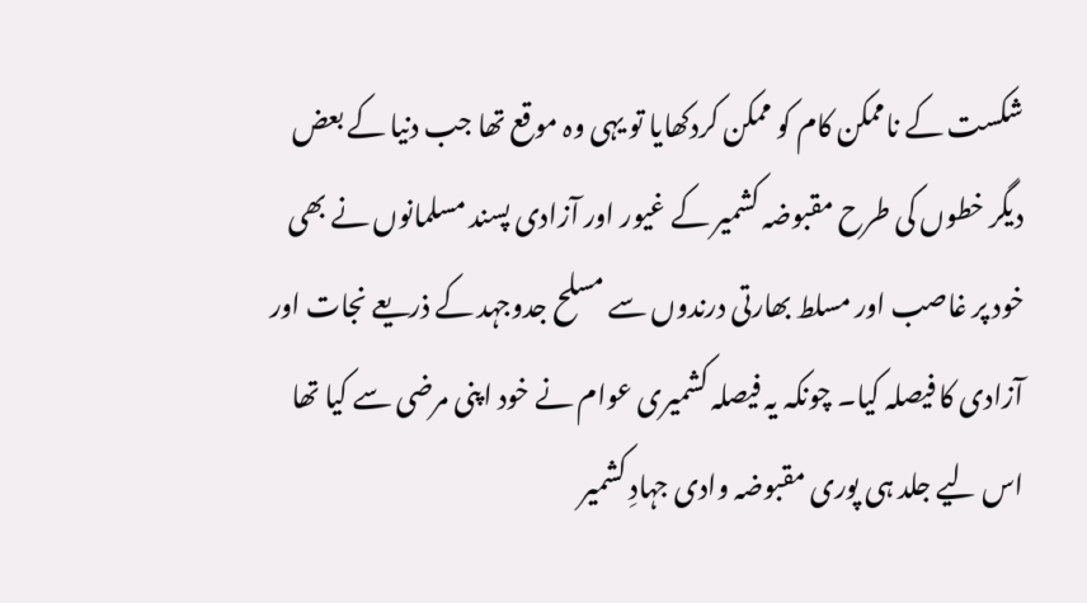شکست کے ناممکن کام کو ممکن کردکھایا تو یہی وہ موقع تھا جب دنیا کے بعض دیگر خطوں کی طرح مقبوضہ کشمیر کے غیور اور آزادی پسند مسلمانوں نے بھی خود پر غاصب اور مسلط بھارتی درندوں سے مسلح جدوجہد کے ذریعے نجات اور آزادی کا فیصلہ کیا۔ چونکہ یہ فیصلہ کشمیری عوام نے خود اپنی مرضی سے کیا تھا اس لیے جلد ہی پوری مقبوضہ وادی جہادِ کشمیر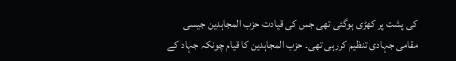کی پشت پر کھڑی ہوگئی تھی جس کی قیادت حزب المجاہدین جیسی مقامی جہادی تنظیم کررہی تھی۔ حزب المجاہدین کا قیام چونکہ جہاد کے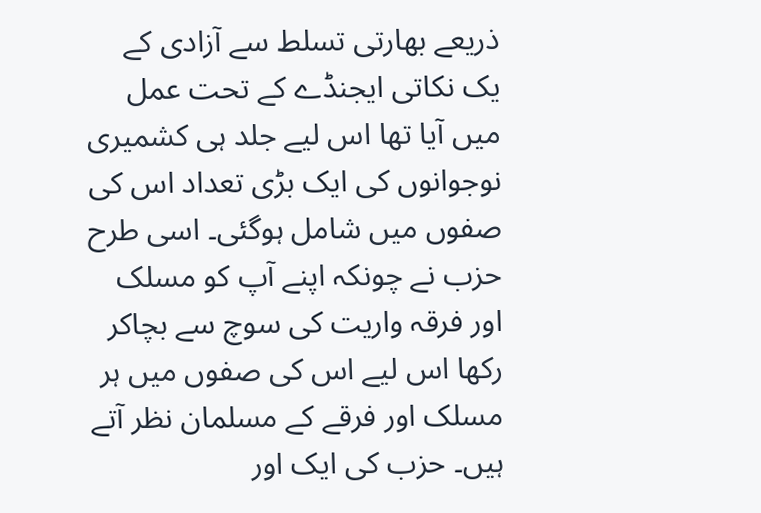ذریعے بھارتی تسلط سے آزادی کے یک نکاتی ایجنڈے کے تحت عمل میں آیا تھا اس لیے جلد ہی کشمیری نوجوانوں کی ایک بڑی تعداد اس کی صفوں میں شامل ہوگئی۔ اسی طرح حزب نے چونکہ اپنے آپ کو مسلک اور فرقہ واریت کی سوچ سے بچاکر رکھا اس لیے اس کی صفوں میں ہر مسلک اور فرقے کے مسلمان نظر آتے ہیں۔ حزب کی ایک اور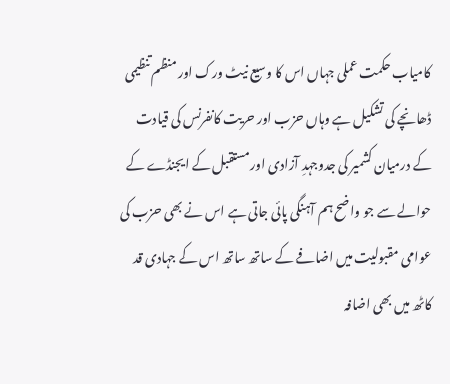کامیاب حکمت عملی جہاں اس کا وسیع نیٹ ورک اور منظم تنظیمی ڈھانچے کی تشکیل ہے وہاں حزب اور حریت کانفرنس کی قیادت کے درمیان کشمیر کی جدوجہدِ آزادی اور مستقبل کے ایجنڈے کے حوالے سے جو واضح ہم آہنگی پائی جاتی ہے اس نے بھی حزب کی عوامی مقبولیت میں اضافے کے ساتھ ساتھ اس کے جہادی قد کاٹھ میں بھی اضافہ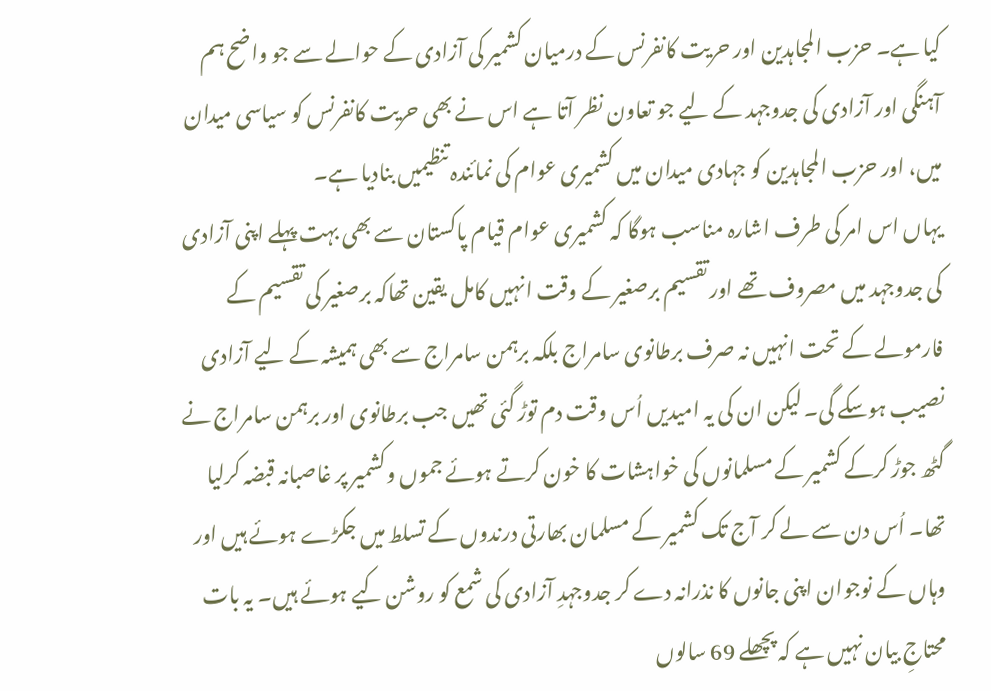کیا ہے۔ حزب المجاہدین اور حریت کانفرنس کے درمیان کشمیر کی آزادی کے حوالے سے جو واضح ہم آہنگی اور آزادی کی جدوجہد کے لیے جو تعاون نظر آتا ہے اس نے بھی حریت کانفرنس کو سیاسی میدان میں، اور حزب المجاہدین کو جہادی میدان میں کشمیری عوام کی نمائندہ تنظیمیں بنادیا ہے۔
یہاں اس امر کی طرف اشارہ مناسب ہوگا کہ کشمیری عوام قیام پاکستان سے بھی بہت پہلے اپنی آزادی کی جدوجہد میں مصروف تھے اور تقسیم برصغیر کے وقت انہیں کامل یقین تھاکہ برصغیر کی تقسیم کے فارمولے کے تحت انہیں نہ صرف برطانوی سامراج بلکہ برہمن سامراج سے بھی ہمیشہ کے لیے آزادی نصیب ہوسکے گی۔ لیکن ان کی یہ امیدیں اُس وقت دم توڑ گئی تھیں جب برطانوی اور برہمن سامراج نے گٹھ جوڑ کرکے کشمیر کے مسلمانوں کی خواہشات کا خون کرتے ہوئے جموں وکشمیر پر غاصبانہ قبضہ کرلیا تھا۔ اُس دن سے لے کر آج تک کشمیر کے مسلمان بھارتی درندوں کے تسلط میں جکڑے ہوئے ہیں اور وہاں کے نوجوان اپنی جانوں کا نذرانہ دے کر جدوجہدِ آزادی کی شمع کو روشن کیے ہوئے ہیں۔ یہ بات محتاجِ بیان نہیں ہے کہ پچھلے 69 سالوں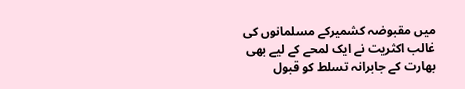میں مقبوضہ کشمیرکے مسلمانوں کی غالب اکثریت نے ایک لمحے کے لیے بھی بھارت کے جابرانہ تسلط کو قبول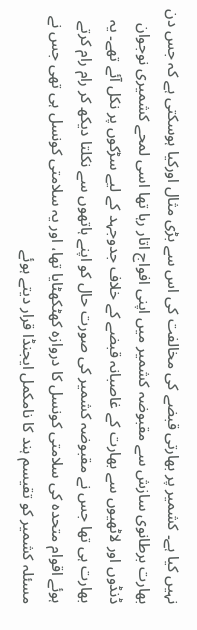نہیں کیا ہے۔ کشمیر پر بھارتی قبضے کی مخالفت کی اس سے بڑی مثال اورکیا ہوسکتی ہے کہ جس دن بھارت برطانوی سازش سے مقبوضہ کشمیر میں اپنی افواج اتار رہا تھا اسی لمحے کشمیری نوجوان ڈنڈوں اور لاٹھیوں سے بھارت کے غاصبانہ قبضے کے خلاف جدوجہد کے لیے سڑکوں پر نکل آئے تھے۔ یہ بھارت ہی تھا جس نے مقبوضہ کشمیر کی صورت حال کو اپنے ہاتھوں سے نکلتا دیکھ کر رام رام کرتے ہوئے اقوام متحدہ کی سلامتی کونسل کا دروازہ کھٹکھٹایا تھا، اور یہ سلامتی کونسل ہی تھی جس نے مسئلہ کشمیر کو تقیسم ہند کا نامکمل ایجنڈا قرار دیتے ہوئے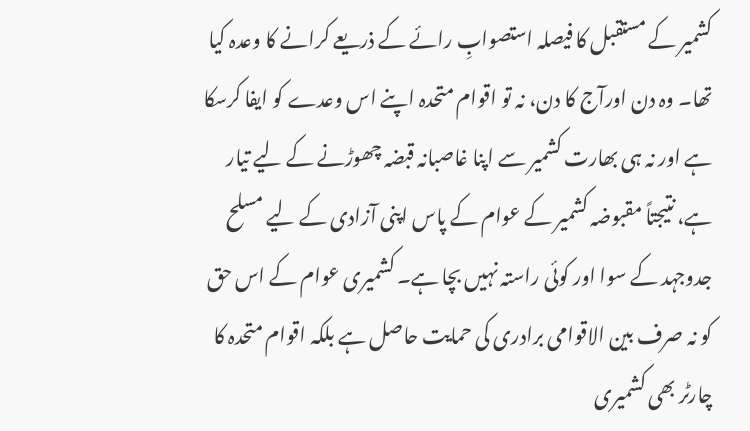کشمیر کے مستقبل کا فیصلہ استصوابِ رائے کے ذریعے کرانے کا وعدہ کیا تھا۔ وہ دن اورآج کا دن، نہ تو اقوام متحدہ اپنے اس وعدے کو ایفا کرسکا ہے اور نہ ہی بھارت کشمیر سے اپنا غاصبانہ قبضہ چھوڑنے کے لیے تیار ہے، نتیجتاً مقبوضہ کشمیر کے عوام کے پاس اپنی آزادی کے لیے مسلح جدوجہد کے سوا اور کوئی راستہ نہیں بچا ہے۔ کشمیری عوام کے اس حق کو نہ صرف بین الاقوامی برادری کی حمایت حاصل ہے بلکہ اقوام متحدہ کا چارٹر بھی کشمیری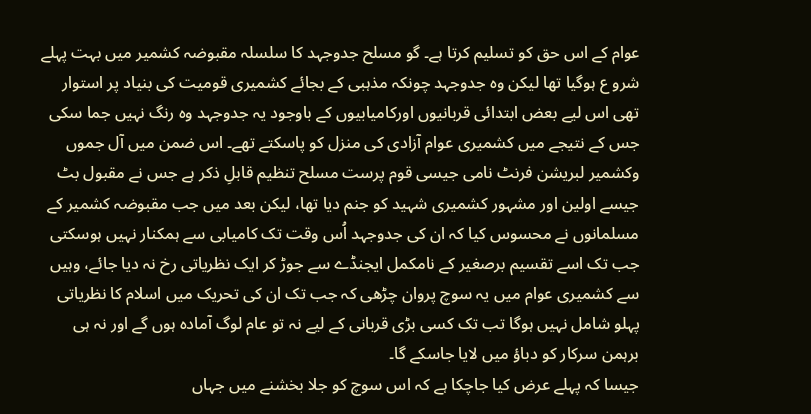عوام کے اس حق کو تسلیم کرتا ہے۔ گو مسلح جدوجہد کا سلسلہ مقبوضہ کشمیر میں بہت پہلے شرو ع ہوگیا تھا لیکن وہ جدوجہد چونکہ مذہبی کے بجائے کشمیری قومیت کی بنیاد پر استوار تھی اس لیے بعض ابتدائی قربانیوں اورکامیابیوں کے باوجود یہ جدوجہد وہ رنگ نہیں جما سکی جس کے نتیجے میں کشمیری عوام آزادی کی منزل کو پاسکتے تھے۔ اس ضمن میں آل جموں وکشمیر لبریشن فرنٹ نامی جیسی قوم پرست مسلح تنظیم قابلِ ذکر ہے جس نے مقبول بٹ جیسے اولین اور مشہور کشمیری شہید کو جنم دیا تھا، لیکن بعد میں جب مقبوضہ کشمیر کے مسلمانوں نے محسوس کیا کہ ان کی جدوجہد اُس وقت تک کامیابی سے ہمکنار نہیں ہوسکتی جب تک اسے تقسیم برصغیر کے نامکمل ایجنڈے سے جوڑ کر ایک نظریاتی رخ نہ دیا جائے، وہیں سے کشمیری عوام میں یہ سوچ پروان چڑھی کہ جب تک ان کی تحریک میں اسلام کا نظریاتی پہلو شامل نہیں ہوگا تب تک کسی بڑی قربانی کے لیے نہ تو عام لوگ آمادہ ہوں گے اور نہ ہی برہمن سرکار کو دباؤ میں لایا جاسکے گا۔
جیسا کہ پہلے عرض کیا جاچکا ہے کہ اس سوچ کو جلا بخشنے میں جہاں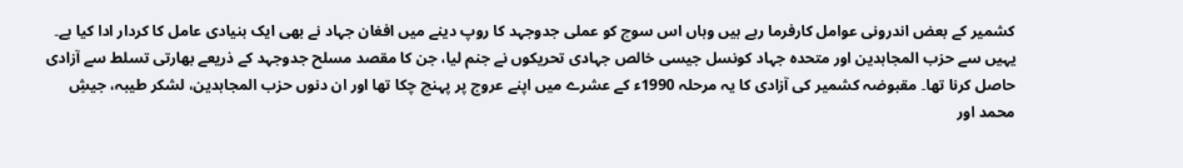کشمیر کے بعض اندرونی عوامل کارفرما رہے ہیں وہاں اس سوچ کو عملی جدوجہد کا روپ دینے میں افغان جہاد نے بھی ایک بنیادی عامل کا کردار ادا کیا ہے۔ یہیں سے حزب المجاہدین اور متحدہ جہاد کونسل جیسی خالص جہادی تحریکوں نے جنم لیا، جن کا مقصد مسلح جدوجہد کے ذریعے بھارتی تسلط سے آزادی حاصل کرنا تھا۔ مقبوضہ کشمیر کی آزادی کا یہ مرحلہ 1990ء کے عشرے میں اپنے عروج پر پہنچ چکا تھا اور ان دنوں حزب المجاہدین، لشکر طیبہ، جیشِ محمد اور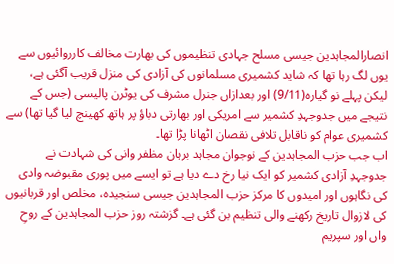انصارالمجاہدین جیسی مسلح جہادی تنظیموں کی بھارت مخالف کارروائیوں سے یوں لگ رہا تھا کہ شاید کشمیری مسلمانوں کی آزادی کی منزل قریب آگئی ہے، لیکن پہلے نو گیارہ(9/11) اور بعدازاں جنرل مشرف کی یوٹرن پالیسی (جس کے نتیجے میں جدوجہدِ کشمیر سے امریکی اور بھارتی دباؤ پر ہاتھ کھینچ لیا گیا تھا) سے کشمیری عوام کو ناقابل تلافی نقصان اٹھانا پڑا تھا۔
اب جب حزب المجاہدین کے نوجوان مجاہد برہان مظفر وانی کی شہادت نے جدوجہدِ آزادی کشمیر کو ایک نیا رخ دے دیا ہے تو ایسے میں پوری مقبوضہ وادی کی نگاہوں اور امیدوں کا مرکز حزب المجاہدین جیسی سنجیدہ، مخلص اور قربانیوں کی لازوال تاریخ رکھنے والی تنظیم بن گئی ہے۔ گزشتہ روز حزب المجاہدین کے روحِ واں اور سپریم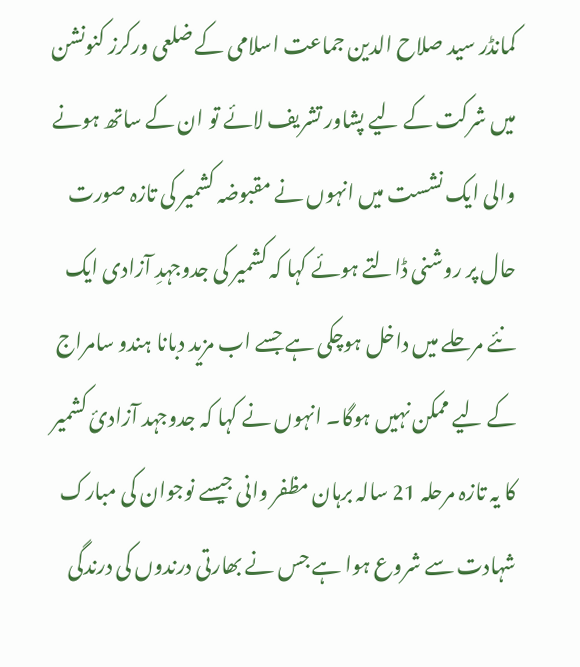کمانڈر سید صلاح الدین جماعت اسلامی کے ضلعی ورکرز کنونشن میں شرکت کے لیے پشاور تشریف لائے تو ان کے ساتھ ہونے والی ایک نشست میں انہوں نے مقبوضہ کشمیر کی تازہ صورت حال پر روشنی ڈالتے ہوئے کہا کہ کشمیر کی جدوجہدِ آزادی ایک نئے مرحلے میں داخل ہوچکی ہے جسے اب مزید دبانا ہندو سامراج کے لیے ممکن نہیں ہوگا۔ انہوں نے کہا کہ جدوجہد آزادئ کشمیر کا یہ تازہ مرحلہ 21 سالہ برہان مظفر وانی جیسے نوجوان کی مبارک شہادت سے شروع ہوا ہے جس نے بھارتی درندوں کی درندگی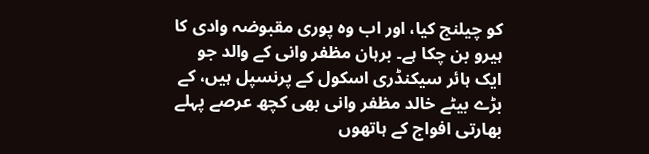کو چیلنج کیا، اور اب وہ پوری مقبوضہ وادی کا ہیرو بن چکا ہے۔ برہان مظفر وانی کے والد جو ایک ہائر سیکنڈری اسکول کے پرنسپل ہیں، کے بڑے بیٹے خالد مظفر وانی بھی کچھ عرصے پہلے بھارتی افواج کے ہاتھوں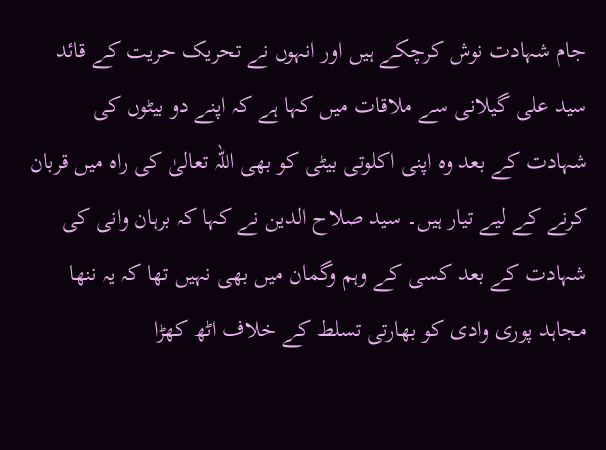جام شہادت نوش کرچکے ہیں اور انہوں نے تحریک حریت کے قائد سید علی گیلانی سے ملاقات میں کہا ہے کہ اپنے دو بیٹوں کی شہادت کے بعد وہ اپنی اکلوتی بیٹی کو بھی اللہ تعالیٰ کی راہ میں قربان کرنے کے لیے تیار ہیں۔ سید صلاح الدین نے کہا کہ برہان وانی کی شہادت کے بعد کسی کے وہم وگمان میں بھی نہیں تھا کہ یہ ننھا مجاہد پوری وادی کو بھارتی تسلط کے خلاف اٹھ کھڑا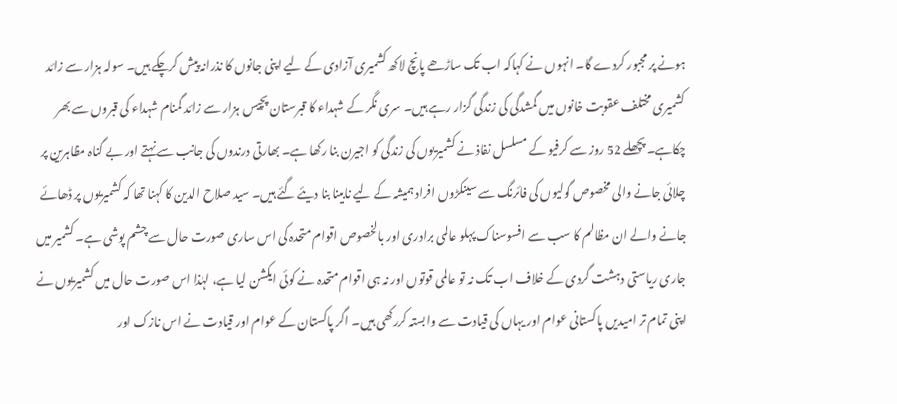ہونے پر مجبور کردے گا۔ انہوں نے کہاکہ اب تک ساڑھے پانچ لاکھ کشمیری آزادی کے لیے اپنی جانوں کا نذرانہ پیش کرچکے ہیں۔ سولہ ہزار سے زائد کشمیری مختلف عقوبت خانوں میں گمشدگی کی زندگی گزار رہے ہیں۔ سری نگر کے شہداء کا قبرستان پچیس ہزار سے زائد گمنام شہداء کی قبروں سے بھر چکاہے۔ پچھلے 52 روز سے کرفیو کے مسلسل نفاذ نے کشمیریوں کی زندگی کو اجیرن بنا رکھا ہے۔ بھارتی درندوں کی جانب سے نہتے اور بے گناہ مظاہرین پر چلائی جانے والی مخصوص گولیوں کی فائرنگ سے سینکڑوں افراد ہمیشہ کے لیے نابینا بنا دیئے گئے ہیں۔ سید صلاح الدین کا کہنا تھا کہ کشمیریوں پر ڈھائے جانے والے ان مظالم کا سب سے افسوسناک پہلو عالمی برادری اور بالخصوص اقوام متحدہ کی اس ساری صورت حال سے چشم پوشی ہے۔ کشمیر میں جاری ریاستی دہشت گردی کے خلاف اب تک نہ تو عالمی قوتوں اور نہ ہی اقوام متحدہ نے کوئی ایکشن لیا ہے، لہٰذا اس صورت حال میں کشمیریوں نے اپنی تمام تر امیدیں پاکستانی عوام اور یہاں کی قیادت سے وابستہ کررکھی ہیں۔ اگر پاکستان کے عوام اور قیادت نے اس نازک اور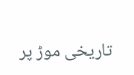تاریخی موڑ پر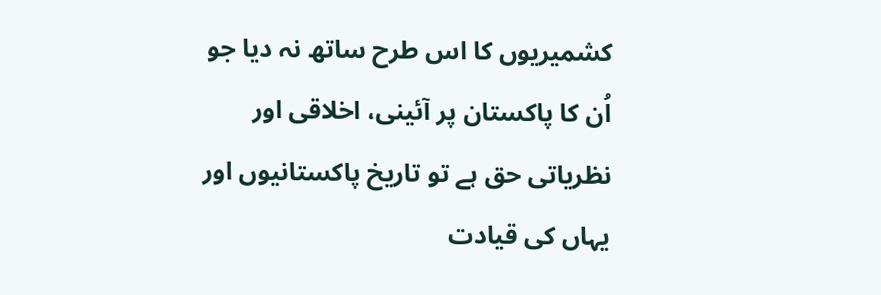کشمیریوں کا اس طرح ساتھ نہ دیا جو اُن کا پاکستان پر آئینی، اخلاقی اور نظریاتی حق ہے تو تاریخ پاکستانیوں اور یہاں کی قیادت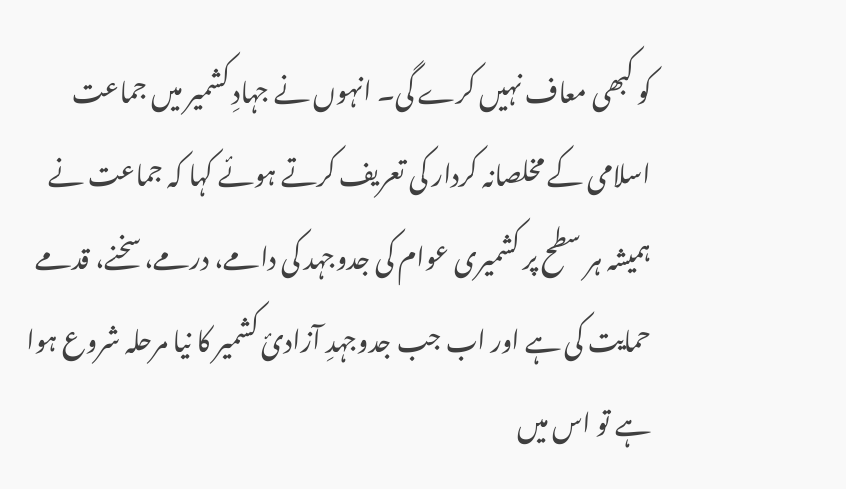کو کبھی معاف نہیں کرے گی۔ انہوں نے جہادِ کشمیر میں جماعت اسلامی کے مخلصانہ کردار کی تعریف کرتے ہوئے کہا کہ جماعت نے ہمیشہ ہر سطح پر کشمیری عوام کی جدوجہد کی دامے، درمے، سخنے، قدمے حمایت کی ہے اور اب جب جدوجہدِ آزادئ کشمیر کا نیا مرحلہ شروع ہوا ہے تو اس میں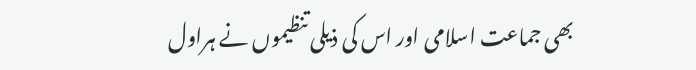بھی جماعت اسلامی اور اس کی ذیلی تنظیموں نے ہراول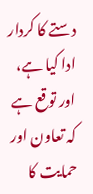دستے کا کردار ادا کیا ہے، اور توقع ہے کہ تعاون اور حمایت کا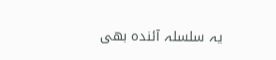یہ سلسلہ آئندہ بھی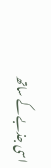اسی جذبے کے ساتھ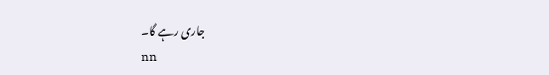جاری رہے گا۔
nn